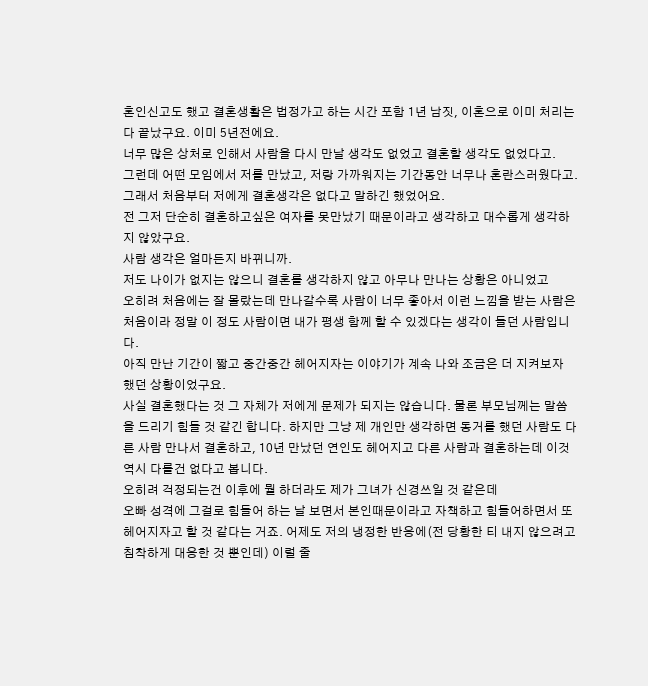혼인신고도 했고 결혼생활은 법정가고 하는 시간 포함 1년 남짓, 이혼으로 이미 처리는 다 끝났구요. 이미 5년전에요.
너무 많은 상처로 인해서 사람을 다시 만날 생각도 없었고 결혼할 생각도 없었다고.
그런데 어떤 모임에서 저를 만났고, 저랑 가까워지는 기간동안 너무나 혼란스러웠다고.
그래서 처음부터 저에게 결혼생각은 없다고 말하긴 했었어요.
전 그저 단순히 결혼하고싶은 여자를 못만났기 때문이라고 생각하고 대수롭게 생각하지 않았구요.
사람 생각은 얼마든지 바뀌니까.
저도 나이가 없지는 않으니 결혼를 생각하지 않고 아무나 만나는 상황은 아니었고
오히려 처음에는 잘 몰랐는데 만나갈수록 사람이 너무 좋아서 이런 느낌을 받는 사람은 처음이라 정말 이 정도 사람이면 내가 평생 함께 할 수 있겠다는 생각이 들던 사람입니다.
아직 만난 기간이 짧고 중간중간 헤어지자는 이야기가 계속 나와 조금은 더 지켜보자 했던 상황이었구요.
사실 결혼했다는 것 그 자체가 저에게 문제가 되지는 않습니다. 물론 부모님께는 말씀을 드리기 힘들 것 같긴 합니다. 하지만 그냥 제 개인만 생각하면 동거를 했던 사람도 다른 사람 만나서 결혼하고, 10년 만났던 연인도 헤어지고 다른 사람과 결혼하는데 이것 역시 다를건 없다고 봅니다.
오히려 걱정되는건 이후에 뭘 하더라도 제가 그녀가 신경쓰일 것 같은데
오빠 성격에 그걸로 힘들어 하는 날 보면서 본인때문이라고 자책하고 힘들어하면서 또 헤어지자고 할 것 같다는 거죠. 어제도 저의 냉정한 반응에(전 당황한 티 내지 않으려고 침착하게 대응한 것 뿐인데) 이럴 줄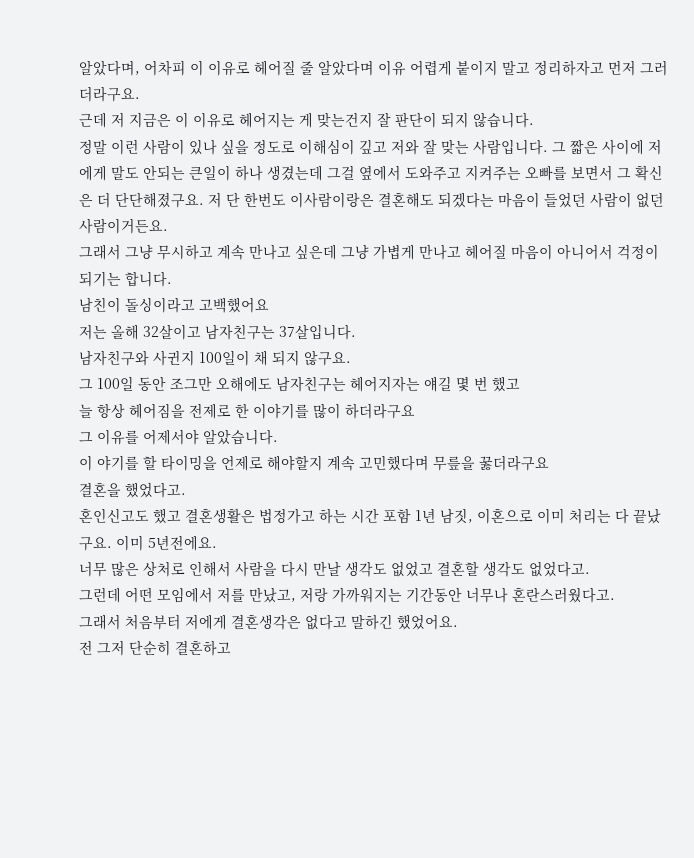알았다며, 어차피 이 이유로 헤어질 줄 알았다며 이유 어렵게 붙이지 말고 정리하자고 먼저 그러더라구요.
근데 저 지금은 이 이유로 헤어지는 게 맞는건지 잘 판단이 되지 않습니다.
정말 이런 사람이 있나 싶을 정도로 이해심이 깊고 저와 잘 맞는 사람입니다. 그 짧은 사이에 저에게 말도 안되는 큰일이 하나 생겼는데 그걸 옆에서 도와주고 지켜주는 오빠를 보면서 그 확신은 더 단단해졌구요. 저 단 한번도 이사람이랑은 결혼해도 되겠다는 마음이 들었던 사람이 없던 사람이거든요.
그래서 그냥 무시하고 계속 만나고 싶은데 그냥 가볍게 만나고 헤어질 마음이 아니어서 걱정이 되기는 합니다.
남친이 돌싱이라고 고백했어요
저는 올해 32살이고 남자친구는 37살입니다.
남자친구와 사귄지 100일이 채 되지 않구요.
그 100일 동안 조그만 오해에도 남자친구는 헤어지자는 얘길 몇 번 했고
늘 항상 헤어짐을 전제로 한 이야기를 많이 하더라구요
그 이유를 어제서야 알았습니다.
이 야기를 할 타이밍을 언제로 해야할지 계속 고민했다며 무릎을 꿇더라구요
결혼을 했었다고.
혼인신고도 했고 결혼생활은 법정가고 하는 시간 포함 1년 남짓, 이혼으로 이미 처리는 다 끝났구요. 이미 5년전에요.
너무 많은 상처로 인해서 사람을 다시 만날 생각도 없었고 결혼할 생각도 없었다고.
그런데 어떤 모임에서 저를 만났고, 저랑 가까워지는 기간동안 너무나 혼란스러웠다고.
그래서 처음부터 저에게 결혼생각은 없다고 말하긴 했었어요.
전 그저 단순히 결혼하고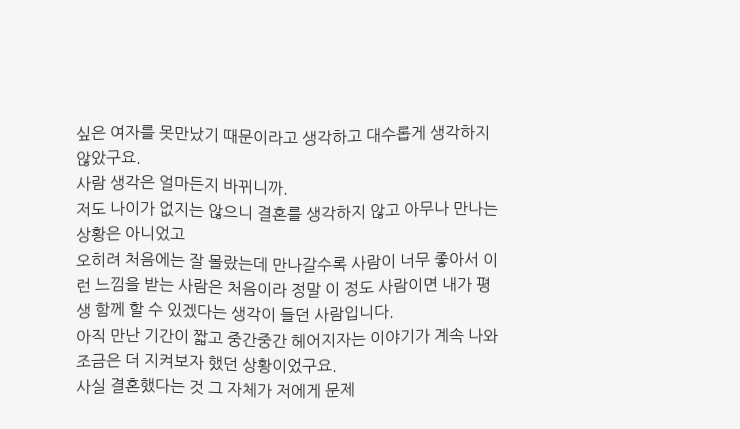싶은 여자를 못만났기 때문이라고 생각하고 대수롭게 생각하지 않았구요.
사람 생각은 얼마든지 바뀌니까.
저도 나이가 없지는 않으니 결혼를 생각하지 않고 아무나 만나는 상황은 아니었고
오히려 처음에는 잘 몰랐는데 만나갈수록 사람이 너무 좋아서 이런 느낌을 받는 사람은 처음이라 정말 이 정도 사람이면 내가 평생 함께 할 수 있겠다는 생각이 들던 사람입니다.
아직 만난 기간이 짧고 중간중간 헤어지자는 이야기가 계속 나와 조금은 더 지켜보자 했던 상황이었구요.
사실 결혼했다는 것 그 자체가 저에게 문제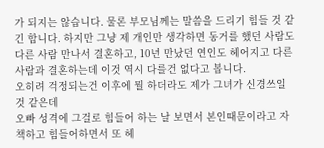가 되지는 않습니다. 물론 부모님께는 말씀을 드리기 힘들 것 같긴 합니다. 하지만 그냥 제 개인만 생각하면 동거를 했던 사람도 다른 사람 만나서 결혼하고, 10년 만났던 연인도 헤어지고 다른 사람과 결혼하는데 이것 역시 다를건 없다고 봅니다.
오히려 걱정되는건 이후에 뭘 하더라도 제가 그녀가 신경쓰일 것 같은데
오빠 성격에 그걸로 힘들어 하는 날 보면서 본인때문이라고 자책하고 힘들어하면서 또 헤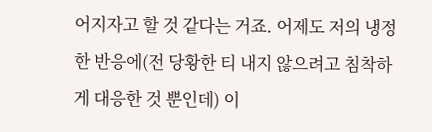어지자고 할 것 같다는 거죠. 어제도 저의 냉정한 반응에(전 당황한 티 내지 않으려고 침착하게 대응한 것 뿐인데) 이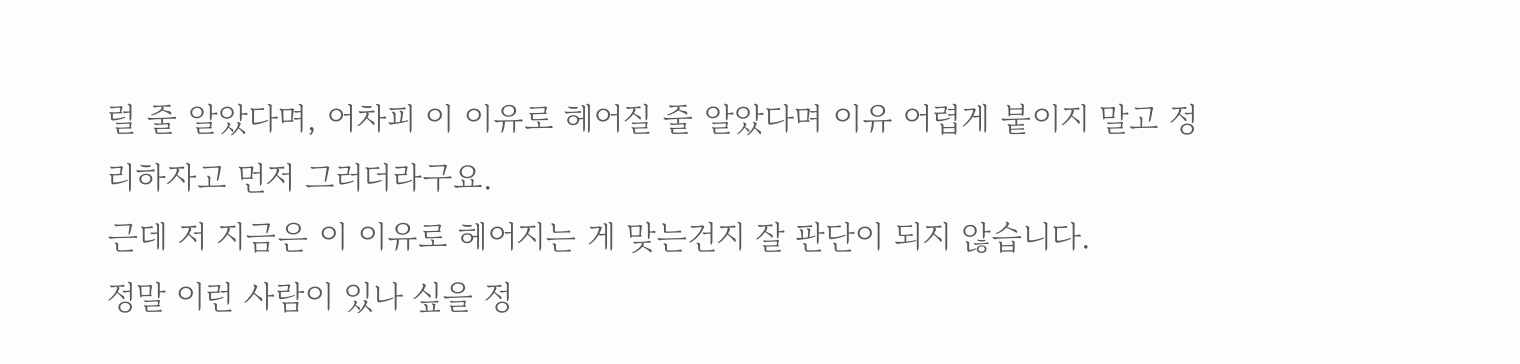럴 줄 알았다며, 어차피 이 이유로 헤어질 줄 알았다며 이유 어렵게 붙이지 말고 정리하자고 먼저 그러더라구요.
근데 저 지금은 이 이유로 헤어지는 게 맞는건지 잘 판단이 되지 않습니다.
정말 이런 사람이 있나 싶을 정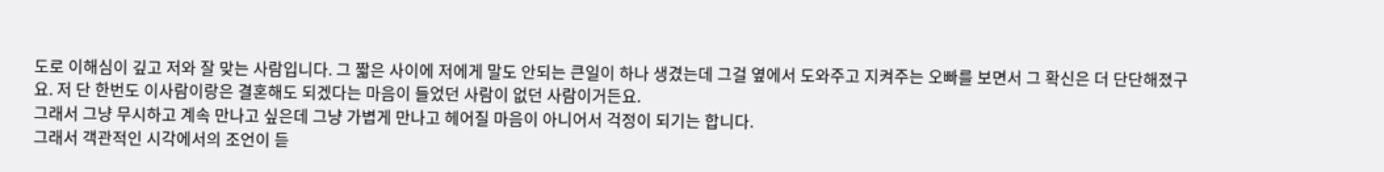도로 이해심이 깊고 저와 잘 맞는 사람입니다. 그 짧은 사이에 저에게 말도 안되는 큰일이 하나 생겼는데 그걸 옆에서 도와주고 지켜주는 오빠를 보면서 그 확신은 더 단단해졌구요. 저 단 한번도 이사람이랑은 결혼해도 되겠다는 마음이 들었던 사람이 없던 사람이거든요.
그래서 그냥 무시하고 계속 만나고 싶은데 그냥 가볍게 만나고 헤어질 마음이 아니어서 걱정이 되기는 합니다.
그래서 객관적인 시각에서의 조언이 듣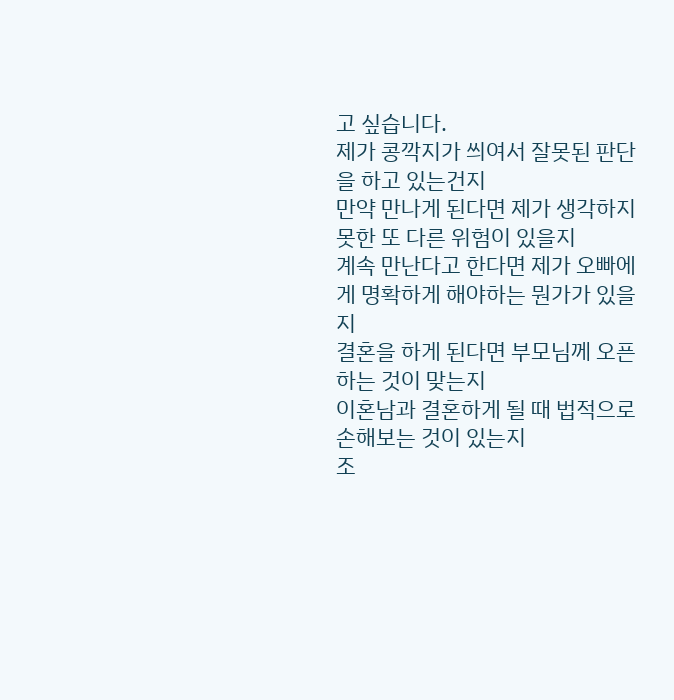고 싶습니다.
제가 콩깍지가 씌여서 잘못된 판단을 하고 있는건지
만약 만나게 된다면 제가 생각하지 못한 또 다른 위험이 있을지
계속 만난다고 한다면 제가 오빠에게 명확하게 해야하는 뭔가가 있을지
결혼을 하게 된다면 부모님께 오픈하는 것이 맞는지
이혼남과 결혼하게 될 때 법적으로 손해보는 것이 있는지
조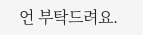언 부탁드려요.